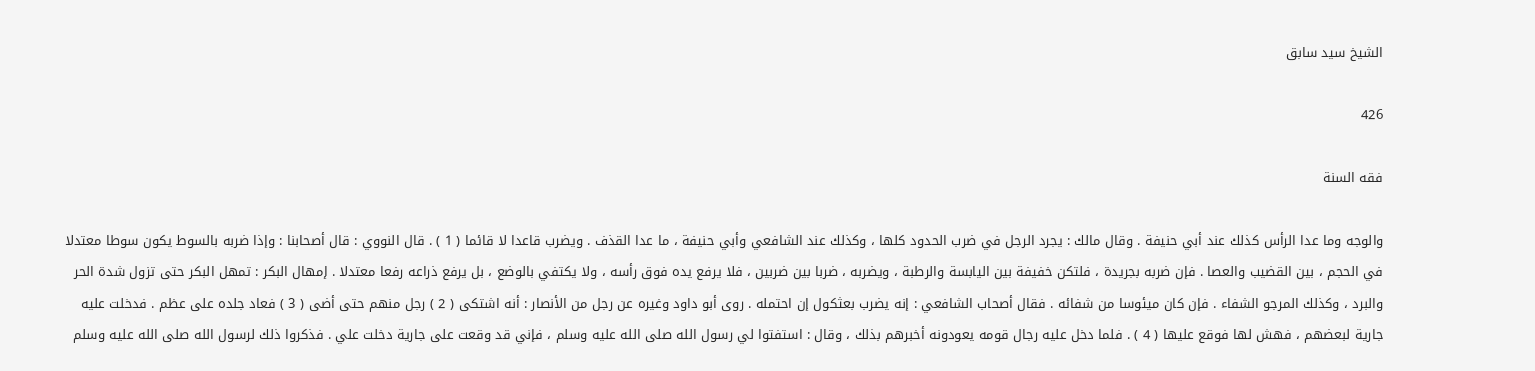الشيخ سيد سابق

426

فقه السنة

والوجه وما عدا الرأس كذلك عند أبي حنيفة . وقال مالك : يجرد الرجل في ضرب الحدود كلها ، وكذلك عند الشافعي وأبي حنيفة ، ما عدا القذف . ويضرب قاعدا لا قائما ( 1 ) . قال النووي : قال أصحابنا : وإذا ضربه بالسوط يكون سوطا معتدلا في الحجم ، بين القضيب والعصا . فإن ضربه بجريدة ، فلتكن خفيفة بين اليابسة والرطبة ، ويضربه ، ضربا بين ضربين ، فلا يرفع يده فوق رأسه ، ولا يكتفي بالوضع ، بل يرفع ذراعه رفعا معتدلا . إمهال البكر : تمهل البكر حتى تزول شدة الحر والبرد ، وكذلك المرجو الشفاء . فإن كان ميئوسا من شفائه . فقال أصحاب الشافعي : إنه يضرب بعثكول إن احتمله . روى أبو داود وغيره عن رجل من الأنصار : أنه اشتكى ( 2 ) رجل منهم حتى أضى ( 3 ) فعاد جلده على عظم . فدخلت عليه جارية لبعضهم ، فهش لها فوقع عليها ( 4 ) . فلما دخل عليه رجال قومه يعودونه أخبرهم بذلك ، وقال : استفتوا لي رسول الله صلى الله عليه وسلم ، فإني قد وقعت على جارية دخلت علي . فذكروا ذلك لرسول الله صلى الله عليه وسلم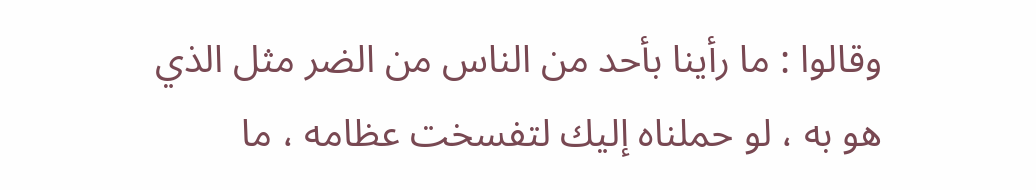وقالوا : ما رأينا بأحد من الناس من الضر مثل الذي هو به ، لو حملناه إليك لتفسخت عظامه ، ما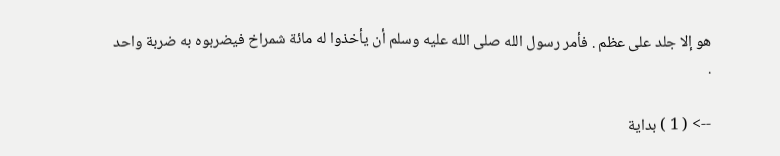هو إلا جلد على عظم . فأمر رسول الله صلى الله عليه وسلم أن يأخذوا له مائة شمراخ فيضربوه به ضربة واحد .

--> ( 1 ) بداية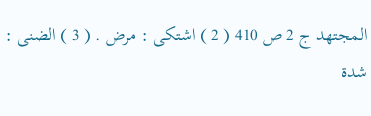المجتهد ج 2 ص 410 ( 2 ) اشتكى : مرض . ( 3 ) الضنى : شدة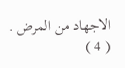الاجهاد من المرض . ( 4 )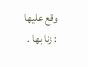وقع عليها : زنا بها .